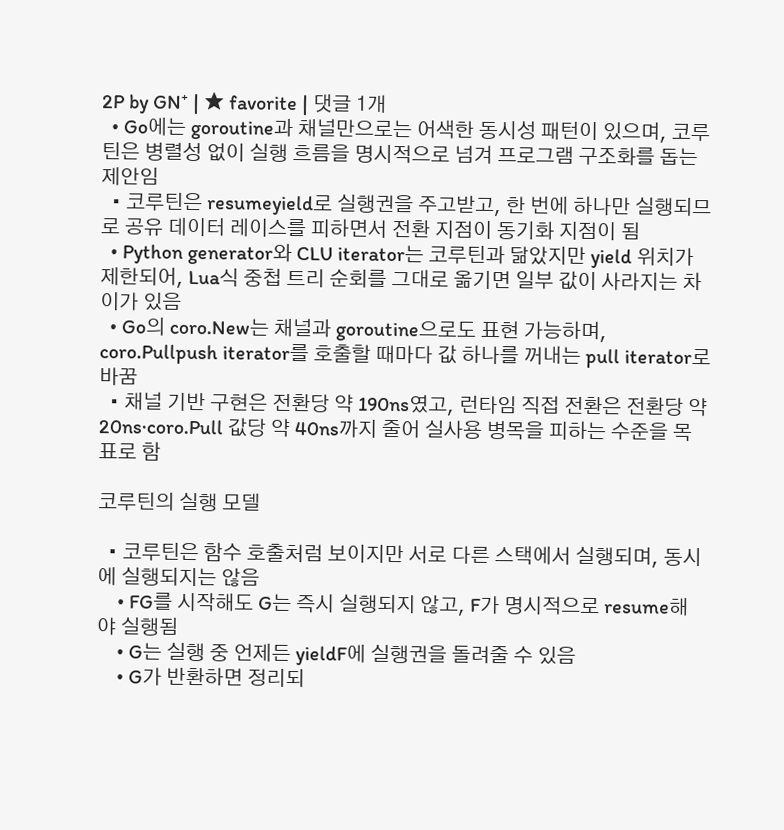2P by GN⁺ | ★ favorite | 댓글 1개
  • Go에는 goroutine과 채널만으로는 어색한 동시성 패턴이 있으며, 코루틴은 병렬성 없이 실행 흐름을 명시적으로 넘겨 프로그램 구조화를 돕는 제안임
  • 코루틴은 resumeyield로 실행권을 주고받고, 한 번에 하나만 실행되므로 공유 데이터 레이스를 피하면서 전환 지점이 동기화 지점이 됨
  • Python generator와 CLU iterator는 코루틴과 닮았지만 yield 위치가 제한되어, Lua식 중첩 트리 순회를 그대로 옮기면 일부 값이 사라지는 차이가 있음
  • Go의 coro.New는 채널과 goroutine으로도 표현 가능하며, coro.Pullpush iterator를 호출할 때마다 값 하나를 꺼내는 pull iterator로 바꿈
  • 채널 기반 구현은 전환당 약 190ns였고, 런타임 직접 전환은 전환당 약 20ns·coro.Pull 값당 약 40ns까지 줄어 실사용 병목을 피하는 수준을 목표로 함

코루틴의 실행 모델

  • 코루틴은 함수 호출처럼 보이지만 서로 다른 스택에서 실행되며, 동시에 실행되지는 않음
    • FG를 시작해도 G는 즉시 실행되지 않고, F가 명시적으로 resume해야 실행됨
    • G는 실행 중 언제든 yieldF에 실행권을 돌려줄 수 있음
    • G가 반환하면 정리되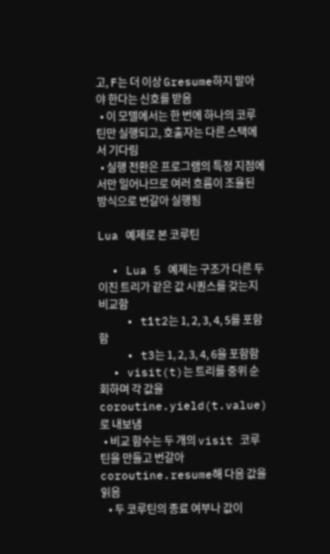고, F는 더 이상 Gresume하지 말아야 한다는 신호를 받음
  • 이 모델에서는 한 번에 하나의 코루틴만 실행되고, 호출자는 다른 스택에서 기다림
  • 실행 전환은 프로그램의 특정 지점에서만 일어나므로 여러 흐름이 조율된 방식으로 번갈아 실행됨

Lua 예제로 본 코루틴

  • Lua 5 예제는 구조가 다른 두 이진 트리가 같은 값 시퀀스를 갖는지 비교함
    • t1t2는 1, 2, 3, 4, 5를 포함함
    • t3는 1, 2, 3, 4, 6을 포함함
  • visit(t)는 트리를 중위 순회하며 각 값을 coroutine.yield(t.value)로 내보냄
  • 비교 함수는 두 개의 visit 코루틴을 만들고 번갈아 coroutine.resume해 다음 값을 읽음
    • 두 코루틴의 종료 여부나 값이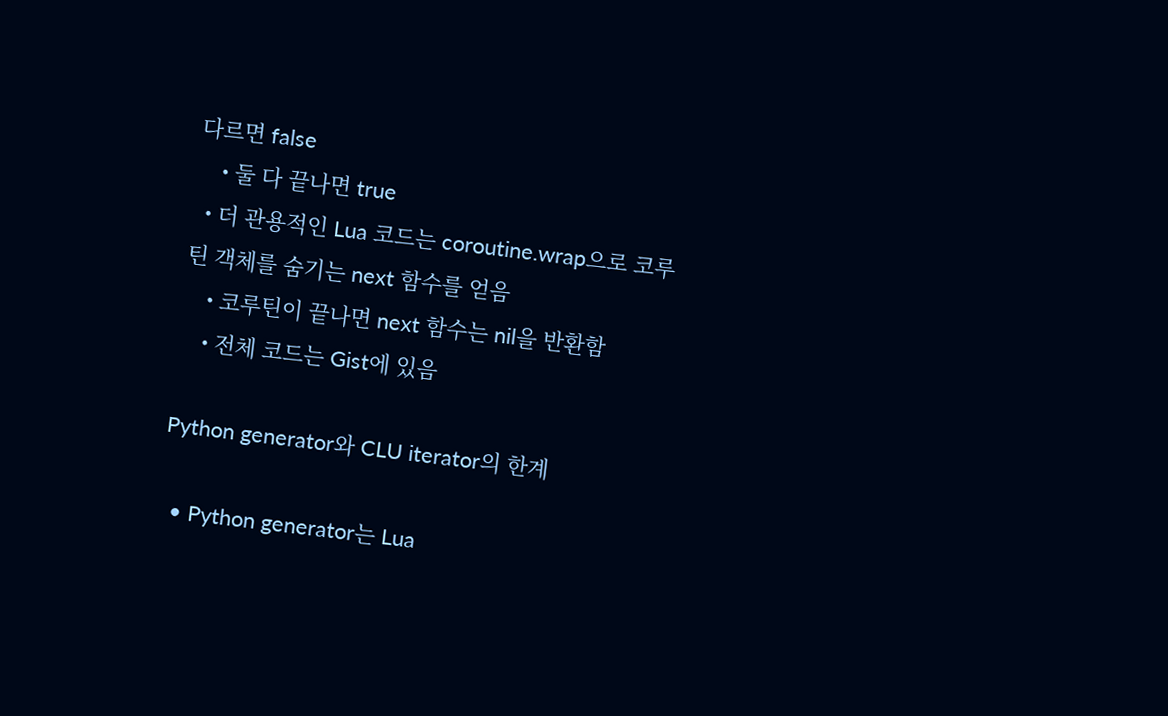다르면 false
    • 둘 다 끝나면 true
  • 더 관용적인 Lua 코드는 coroutine.wrap으로 코루틴 객체를 숨기는 next 함수를 얻음
    • 코루틴이 끝나면 next 함수는 nil을 반환함
    • 전체 코드는 Gist에 있음

Python generator와 CLU iterator의 한계

  • Python generator는 Lua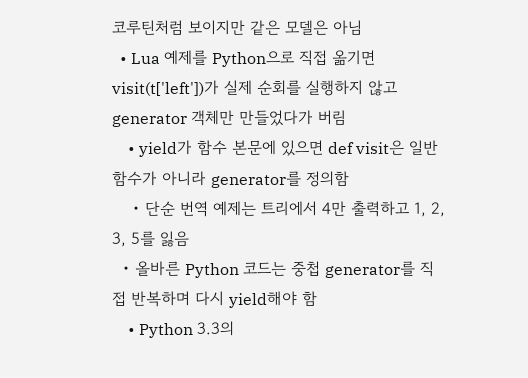코루틴처럼 보이지만 같은 모델은 아님
  • Lua 예제를 Python으로 직접 옮기면 visit(t['left'])가 실제 순회를 실행하지 않고 generator 객체만 만들었다가 버림
    • yield가 함수 본문에 있으면 def visit은 일반 함수가 아니라 generator를 정의함
    • 단순 번역 예제는 트리에서 4만 출력하고 1, 2, 3, 5를 잃음
  • 올바른 Python 코드는 중첩 generator를 직접 반복하며 다시 yield해야 함
    • Python 3.3의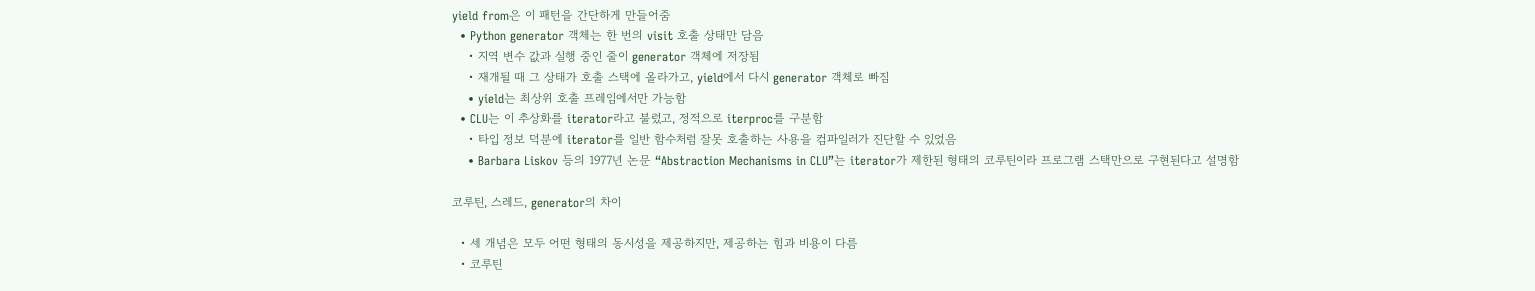yield from은 이 패턴을 간단하게 만들어줌
  • Python generator 객체는 한 번의 visit 호출 상태만 담음
    • 지역 변수 값과 실행 중인 줄이 generator 객체에 저장됨
    • 재개될 때 그 상태가 호출 스택에 올라가고, yield에서 다시 generator 객체로 빠짐
    • yield는 최상위 호출 프레임에서만 가능함
  • CLU는 이 추상화를 iterator라고 불렀고, 정적으로 iterproc를 구분함
    • 타입 정보 덕분에 iterator를 일반 함수처럼 잘못 호출하는 사용을 컴파일러가 진단할 수 있었음
    • Barbara Liskov 등의 1977년 논문 “Abstraction Mechanisms in CLU”는 iterator가 제한된 형태의 코루틴이라 프로그램 스택만으로 구현된다고 설명함

코루틴, 스레드, generator의 차이

  • 세 개념은 모두 어떤 형태의 동시성을 제공하지만, 제공하는 힘과 비용이 다름
  • 코루틴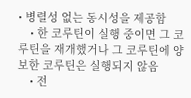• 병렬성 없는 동시성을 제공함
    • 한 코루틴이 실행 중이면 그 코루틴을 재개했거나 그 코루틴에 양보한 코루틴은 실행되지 않음
    • 전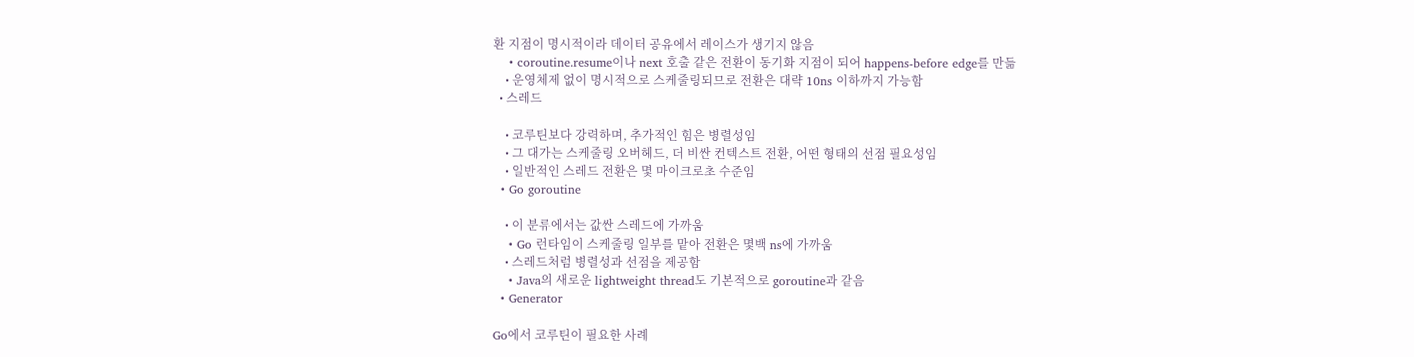환 지점이 명시적이라 데이터 공유에서 레이스가 생기지 않음
    • coroutine.resume이나 next 호출 같은 전환이 동기화 지점이 되어 happens-before edge를 만듦
    • 운영체제 없이 명시적으로 스케줄링되므로 전환은 대략 10ns 이하까지 가능함
  • 스레드

    • 코루틴보다 강력하며, 추가적인 힘은 병렬성임
    • 그 대가는 스케줄링 오버헤드, 더 비싼 컨텍스트 전환, 어떤 형태의 선점 필요성임
    • 일반적인 스레드 전환은 몇 마이크로초 수준임
  • Go goroutine

    • 이 분류에서는 값싼 스레드에 가까움
    • Go 런타임이 스케줄링 일부를 맡아 전환은 몇백 ns에 가까움
    • 스레드처럼 병렬성과 선점을 제공함
    • Java의 새로운 lightweight thread도 기본적으로 goroutine과 같음
  • Generator

Go에서 코루틴이 필요한 사례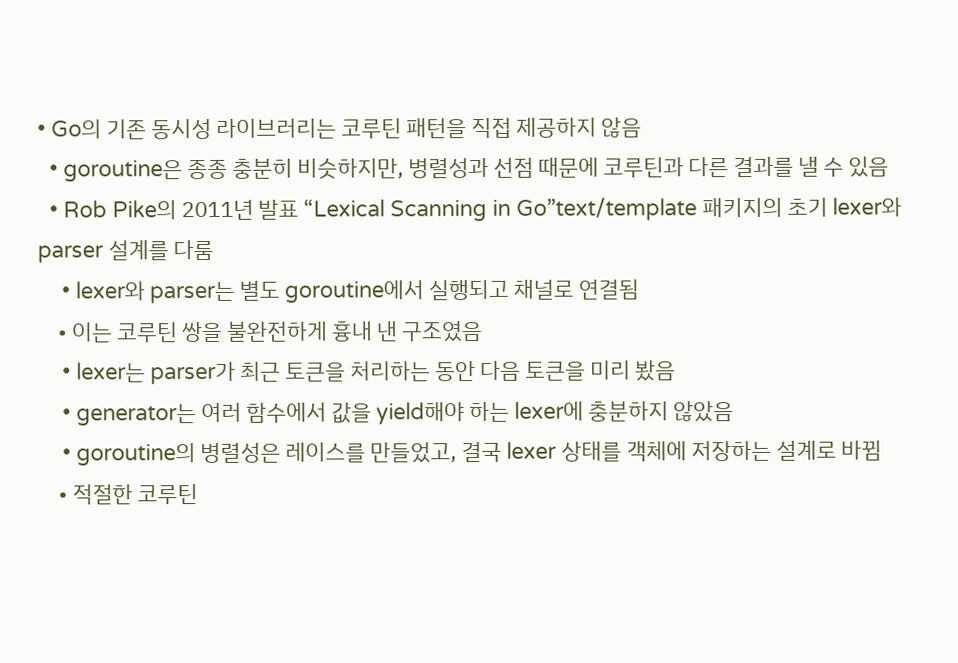• Go의 기존 동시성 라이브러리는 코루틴 패턴을 직접 제공하지 않음
  • goroutine은 종종 충분히 비슷하지만, 병렬성과 선점 때문에 코루틴과 다른 결과를 낼 수 있음
  • Rob Pike의 2011년 발표 “Lexical Scanning in Go”text/template 패키지의 초기 lexer와 parser 설계를 다룸
    • lexer와 parser는 별도 goroutine에서 실행되고 채널로 연결됨
    • 이는 코루틴 쌍을 불완전하게 흉내 낸 구조였음
    • lexer는 parser가 최근 토큰을 처리하는 동안 다음 토큰을 미리 봤음
    • generator는 여러 함수에서 값을 yield해야 하는 lexer에 충분하지 않았음
    • goroutine의 병렬성은 레이스를 만들었고, 결국 lexer 상태를 객체에 저장하는 설계로 바뀜
    • 적절한 코루틴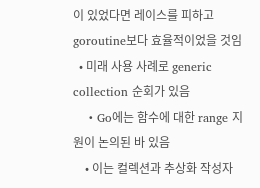이 있었다면 레이스를 피하고 goroutine보다 효율적이었을 것임
  • 미래 사용 사례로 generic collection 순회가 있음
    • Go에는 함수에 대한 range 지원이 논의된 바 있음
    • 이는 컬렉션과 추상화 작성자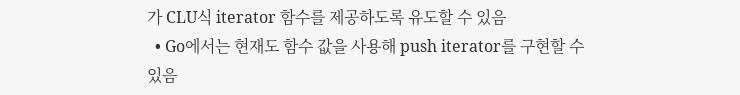가 CLU식 iterator 함수를 제공하도록 유도할 수 있음
  • Go에서는 현재도 함수 값을 사용해 push iterator를 구현할 수 있음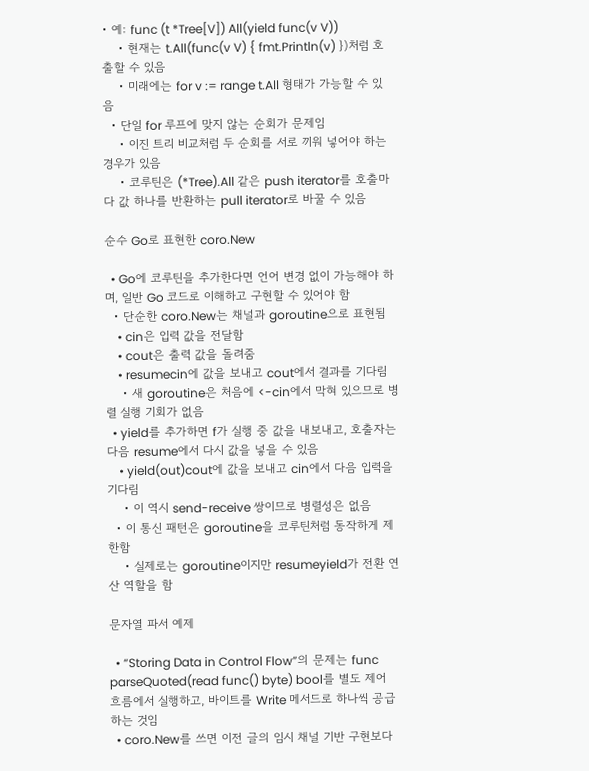• 예: func (t *Tree[V]) All(yield func(v V))
    • 현재는 t.All(func(v V) { fmt.Println(v) })처럼 호출할 수 있음
    • 미래에는 for v := range t.All 형태가 가능할 수 있음
  • 단일 for 루프에 맞지 않는 순회가 문제임
    • 이진 트리 비교처럼 두 순회를 서로 끼워 넣어야 하는 경우가 있음
    • 코루틴은 (*Tree).All 같은 push iterator를 호출마다 값 하나를 반환하는 pull iterator로 바꿀 수 있음

순수 Go로 표현한 coro.New

  • Go에 코루틴을 추가한다면 언어 변경 없이 가능해야 하며, 일반 Go 코드로 이해하고 구현할 수 있어야 함
  • 단순한 coro.New는 채널과 goroutine으로 표현됨
    • cin은 입력 값을 전달함
    • cout은 출력 값을 돌려줌
    • resumecin에 값을 보내고 cout에서 결과를 기다림
    • 새 goroutine은 처음에 <-cin에서 막혀 있으므로 병렬 실행 기회가 없음
  • yield를 추가하면 f가 실행 중 값을 내보내고, 호출자는 다음 resume에서 다시 값을 넣을 수 있음
    • yield(out)cout에 값을 보내고 cin에서 다음 입력을 기다림
    • 이 역시 send-receive 쌍이므로 병렬성은 없음
  • 이 통신 패턴은 goroutine을 코루틴처럼 동작하게 제한함
    • 실제로는 goroutine이지만 resumeyield가 전환 연산 역할을 함

문자열 파서 예제

  • “Storing Data in Control Flow”의 문제는 func parseQuoted(read func() byte) bool를 별도 제어 흐름에서 실행하고, 바이트를 Write 메서드로 하나씩 공급하는 것임
  • coro.New를 쓰면 이전 글의 임시 채널 기반 구현보다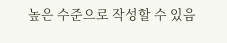높은 수준으로 작성할 수 있음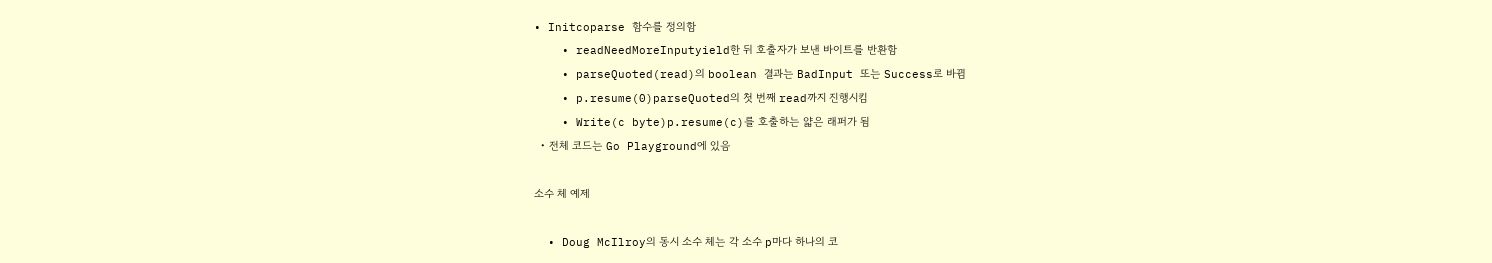• Initcoparse 함수를 정의함
    • readNeedMoreInputyield한 뒤 호출자가 보낸 바이트를 반환함
    • parseQuoted(read)의 boolean 결과는 BadInput 또는 Success로 바뀜
    • p.resume(0)parseQuoted의 첫 번째 read까지 진행시킴
    • Write(c byte)p.resume(c)를 호출하는 얇은 래퍼가 됨
  • 전체 코드는 Go Playground에 있음

소수 체 예제

  • Doug McIlroy의 동시 소수 체는 각 소수 p마다 하나의 코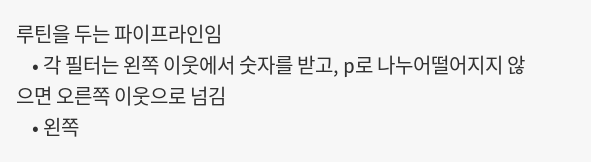루틴을 두는 파이프라인임
    • 각 필터는 왼쪽 이웃에서 숫자를 받고, p로 나누어떨어지지 않으면 오른쪽 이웃으로 넘김
    • 왼쪽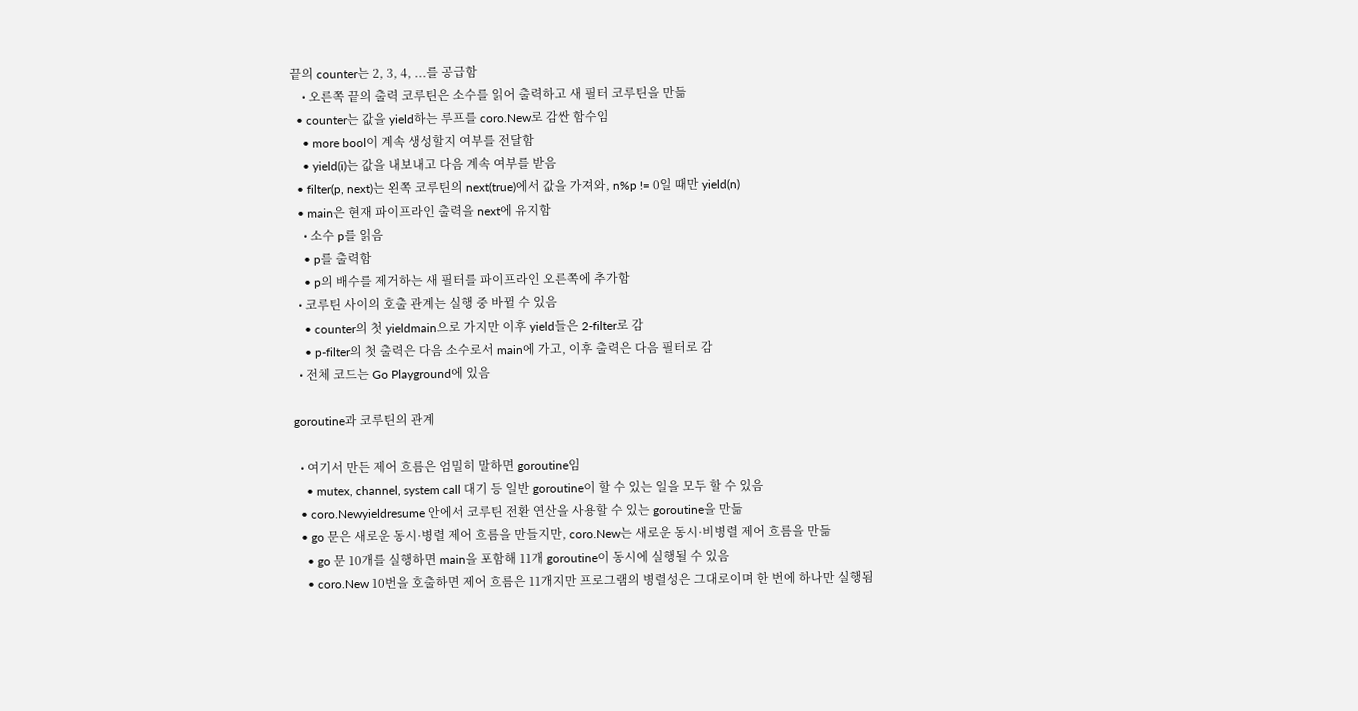끝의 counter는 2, 3, 4, ...를 공급함
    • 오른쪽 끝의 출력 코루틴은 소수를 읽어 출력하고 새 필터 코루틴을 만듦
  • counter는 값을 yield하는 루프를 coro.New로 감싼 함수임
    • more bool이 계속 생성할지 여부를 전달함
    • yield(i)는 값을 내보내고 다음 계속 여부를 받음
  • filter(p, next)는 왼쪽 코루틴의 next(true)에서 값을 가져와, n%p != 0일 때만 yield(n)
  • main은 현재 파이프라인 출력을 next에 유지함
    • 소수 p를 읽음
    • p를 출력함
    • p의 배수를 제거하는 새 필터를 파이프라인 오른쪽에 추가함
  • 코루틴 사이의 호출 관계는 실행 중 바뀔 수 있음
    • counter의 첫 yieldmain으로 가지만 이후 yield들은 2-filter로 감
    • p-filter의 첫 출력은 다음 소수로서 main에 가고, 이후 출력은 다음 필터로 감
  • 전체 코드는 Go Playground에 있음

goroutine과 코루틴의 관계

  • 여기서 만든 제어 흐름은 엄밀히 말하면 goroutine임
    • mutex, channel, system call 대기 등 일반 goroutine이 할 수 있는 일을 모두 할 수 있음
  • coro.Newyieldresume 안에서 코루틴 전환 연산을 사용할 수 있는 goroutine을 만듦
  • go 문은 새로운 동시·병렬 제어 흐름을 만들지만, coro.New는 새로운 동시·비병렬 제어 흐름을 만듦
    • go 문 10개를 실행하면 main을 포함해 11개 goroutine이 동시에 실행될 수 있음
    • coro.New 10번을 호출하면 제어 흐름은 11개지만 프로그램의 병렬성은 그대로이며 한 번에 하나만 실행됨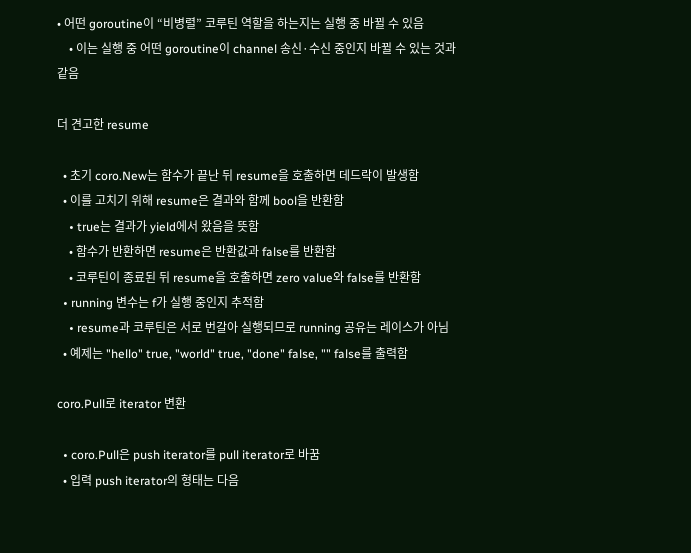• 어떤 goroutine이 “비병렬” 코루틴 역할을 하는지는 실행 중 바뀔 수 있음
    • 이는 실행 중 어떤 goroutine이 channel 송신·수신 중인지 바뀔 수 있는 것과 같음

더 견고한 resume

  • 초기 coro.New는 함수가 끝난 뒤 resume을 호출하면 데드락이 발생함
  • 이를 고치기 위해 resume은 결과와 함께 bool을 반환함
    • true는 결과가 yield에서 왔음을 뜻함
    • 함수가 반환하면 resume은 반환값과 false를 반환함
    • 코루틴이 종료된 뒤 resume을 호출하면 zero value와 false를 반환함
  • running 변수는 f가 실행 중인지 추적함
    • resume과 코루틴은 서로 번갈아 실행되므로 running 공유는 레이스가 아님
  • 예제는 "hello" true, "world" true, "done" false, "" false를 출력함

coro.Pull로 iterator 변환

  • coro.Pull은 push iterator를 pull iterator로 바꿈
  • 입력 push iterator의 형태는 다음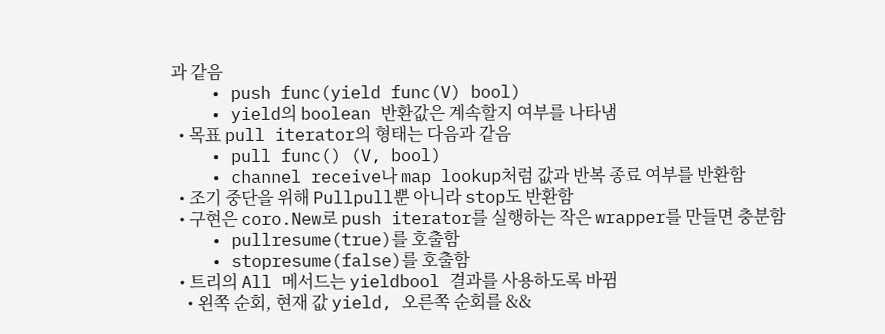과 같음
    • push func(yield func(V) bool)
    • yield의 boolean 반환값은 계속할지 여부를 나타냄
  • 목표 pull iterator의 형태는 다음과 같음
    • pull func() (V, bool)
    • channel receive나 map lookup처럼 값과 반복 종료 여부를 반환함
  • 조기 중단을 위해 Pullpull뿐 아니라 stop도 반환함
  • 구현은 coro.New로 push iterator를 실행하는 작은 wrapper를 만들면 충분함
    • pullresume(true)를 호출함
    • stopresume(false)를 호출함
  • 트리의 All 메서드는 yieldbool 결과를 사용하도록 바뀜
    • 왼쪽 순회, 현재 값 yield, 오른쪽 순회를 &&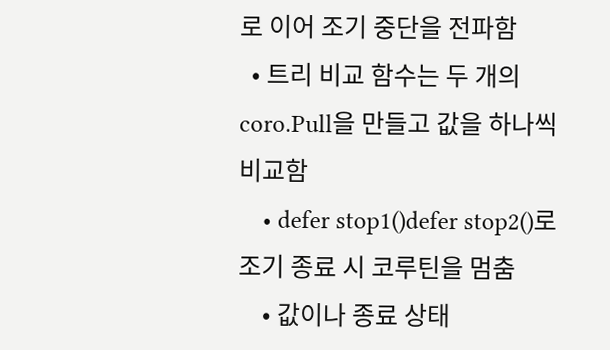로 이어 조기 중단을 전파함
  • 트리 비교 함수는 두 개의 coro.Pull을 만들고 값을 하나씩 비교함
    • defer stop1()defer stop2()로 조기 종료 시 코루틴을 멈춤
    • 값이나 종료 상태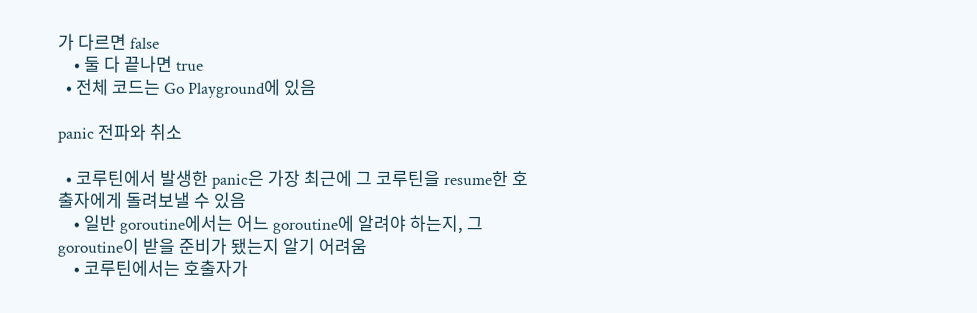가 다르면 false
    • 둘 다 끝나면 true
  • 전체 코드는 Go Playground에 있음

panic 전파와 취소

  • 코루틴에서 발생한 panic은 가장 최근에 그 코루틴을 resume한 호출자에게 돌려보낼 수 있음
    • 일반 goroutine에서는 어느 goroutine에 알려야 하는지, 그 goroutine이 받을 준비가 됐는지 알기 어려움
    • 코루틴에서는 호출자가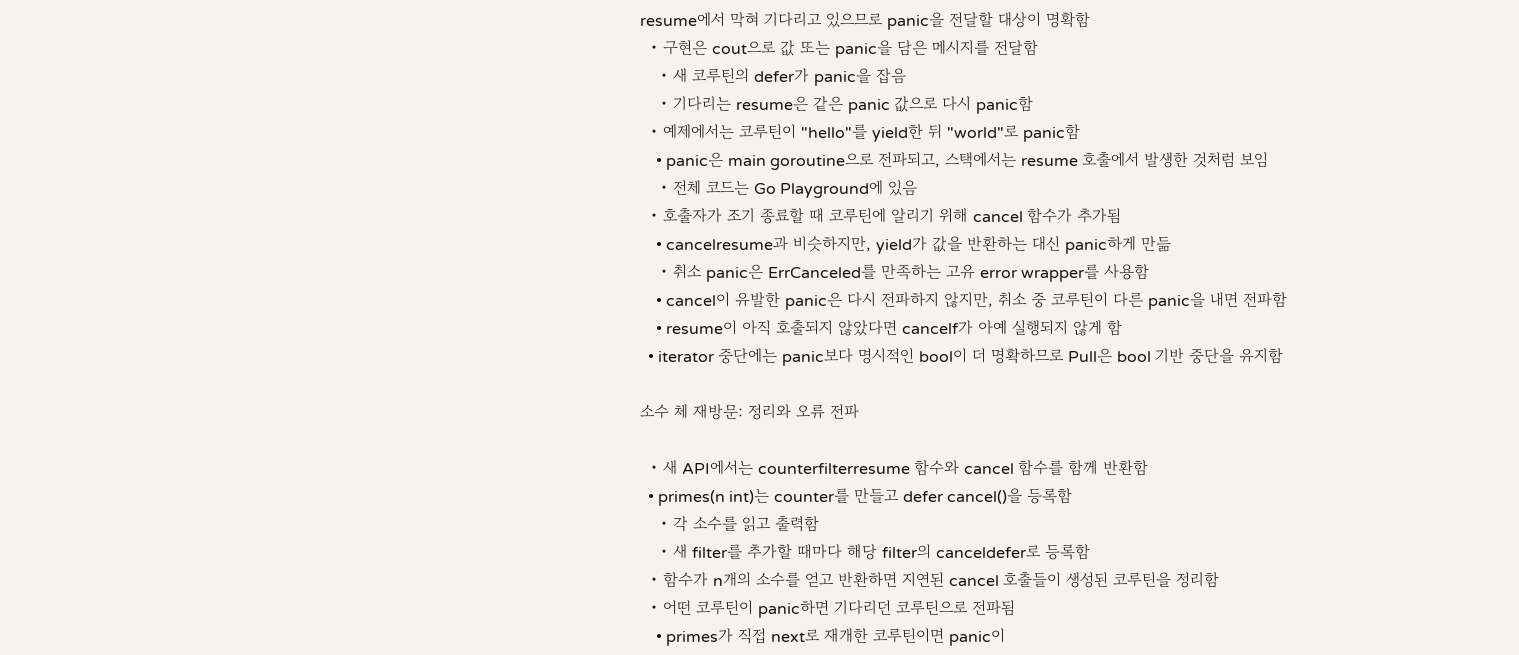resume에서 막혀 기다리고 있으므로 panic을 전달할 대상이 명확함
  • 구현은 cout으로 값 또는 panic을 담은 메시지를 전달함
    • 새 코루틴의 defer가 panic을 잡음
    • 기다리는 resume은 같은 panic 값으로 다시 panic함
  • 예제에서는 코루틴이 "hello"를 yield한 뒤 "world"로 panic함
    • panic은 main goroutine으로 전파되고, 스택에서는 resume 호출에서 발생한 것처럼 보임
    • 전체 코드는 Go Playground에 있음
  • 호출자가 조기 종료할 때 코루틴에 알리기 위해 cancel 함수가 추가됨
    • cancelresume과 비슷하지만, yield가 값을 반환하는 대신 panic하게 만듦
    • 취소 panic은 ErrCanceled를 만족하는 고유 error wrapper를 사용함
    • cancel이 유발한 panic은 다시 전파하지 않지만, 취소 중 코루틴이 다른 panic을 내면 전파함
    • resume이 아직 호출되지 않았다면 cancelf가 아예 실행되지 않게 함
  • iterator 중단에는 panic보다 명시적인 bool이 더 명확하므로 Pull은 bool 기반 중단을 유지함

소수 체 재방문: 정리와 오류 전파

  • 새 API에서는 counterfilterresume 함수와 cancel 함수를 함께 반환함
  • primes(n int)는 counter를 만들고 defer cancel()을 등록함
    • 각 소수를 읽고 출력함
    • 새 filter를 추가할 때마다 해당 filter의 canceldefer로 등록함
  • 함수가 n개의 소수를 얻고 반환하면 지연된 cancel 호출들이 생성된 코루틴을 정리함
  • 어떤 코루틴이 panic하면 기다리던 코루틴으로 전파됨
    • primes가 직접 next로 재개한 코루틴이면 panic이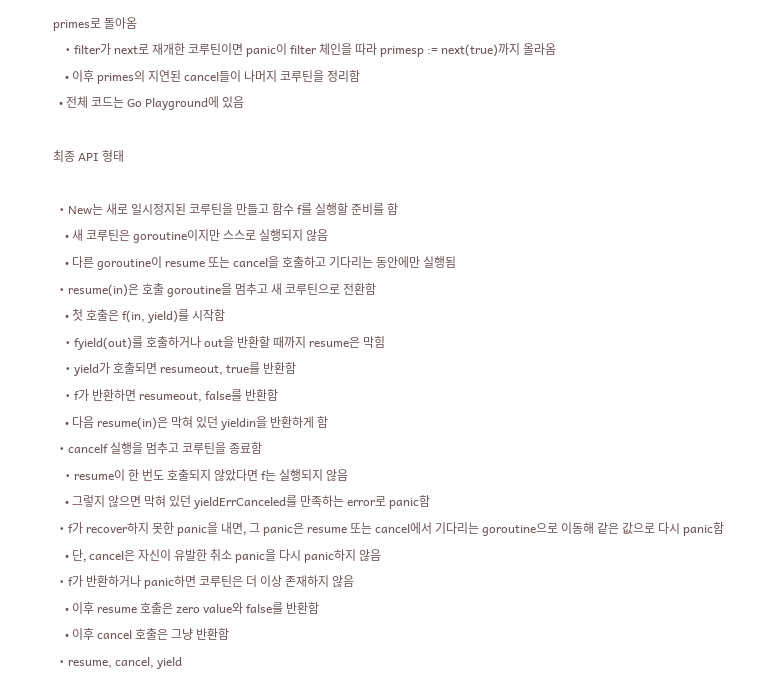primes로 돌아옴
    • filter가 next로 재개한 코루틴이면 panic이 filter 체인을 따라 primesp := next(true)까지 올라옴
    • 이후 primes의 지연된 cancel들이 나머지 코루틴을 정리함
  • 전체 코드는 Go Playground에 있음

최종 API 형태

  • New는 새로 일시정지된 코루틴을 만들고 함수 f를 실행할 준비를 함
    • 새 코루틴은 goroutine이지만 스스로 실행되지 않음
    • 다른 goroutine이 resume 또는 cancel을 호출하고 기다리는 동안에만 실행됨
  • resume(in)은 호출 goroutine을 멈추고 새 코루틴으로 전환함
    • 첫 호출은 f(in, yield)를 시작함
    • fyield(out)를 호출하거나 out을 반환할 때까지 resume은 막힘
    • yield가 호출되면 resumeout, true를 반환함
    • f가 반환하면 resumeout, false를 반환함
    • 다음 resume(in)은 막혀 있던 yieldin을 반환하게 함
  • cancelf 실행을 멈추고 코루틴을 종료함
    • resume이 한 번도 호출되지 않았다면 f는 실행되지 않음
    • 그렇지 않으면 막혀 있던 yieldErrCanceled를 만족하는 error로 panic함
  • f가 recover하지 못한 panic을 내면, 그 panic은 resume 또는 cancel에서 기다리는 goroutine으로 이동해 같은 값으로 다시 panic함
    • 단, cancel은 자신이 유발한 취소 panic을 다시 panic하지 않음
  • f가 반환하거나 panic하면 코루틴은 더 이상 존재하지 않음
    • 이후 resume 호출은 zero value와 false를 반환함
    • 이후 cancel 호출은 그냥 반환함
  • resume, cancel, yield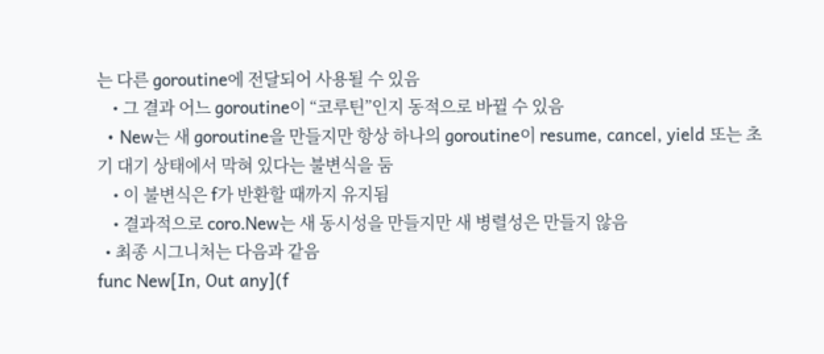는 다른 goroutine에 전달되어 사용될 수 있음
    • 그 결과 어느 goroutine이 “코루틴”인지 동적으로 바뀔 수 있음
  • New는 새 goroutine을 만들지만 항상 하나의 goroutine이 resume, cancel, yield 또는 초기 대기 상태에서 막혀 있다는 불변식을 둠
    • 이 불변식은 f가 반환할 때까지 유지됨
    • 결과적으로 coro.New는 새 동시성을 만들지만 새 병렬성은 만들지 않음
  • 최종 시그니처는 다음과 같음
func New[In, Out any](f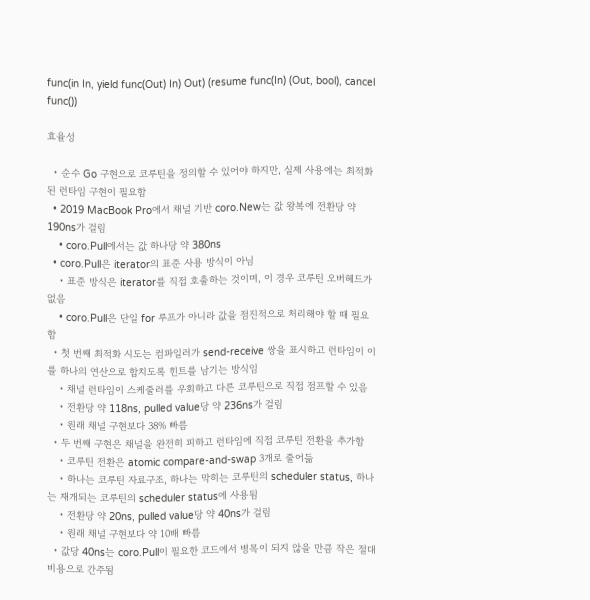func(in In, yield func(Out) In) Out) (resume func(In) (Out, bool), cancel func())

효율성

  • 순수 Go 구현으로 코루틴을 정의할 수 있어야 하지만, 실제 사용에는 최적화된 런타임 구현이 필요함
  • 2019 MacBook Pro에서 채널 기반 coro.New는 값 왕복에 전환당 약 190ns가 걸림
    • coro.Pull에서는 값 하나당 약 380ns
  • coro.Pull은 iterator의 표준 사용 방식이 아님
    • 표준 방식은 iterator를 직접 호출하는 것이며, 이 경우 코루틴 오버헤드가 없음
    • coro.Pull은 단일 for 루프가 아니라 값을 점진적으로 처리해야 할 때 필요함
  • 첫 번째 최적화 시도는 컴파일러가 send-receive 쌍을 표시하고 런타임이 이를 하나의 연산으로 합치도록 힌트를 남기는 방식임
    • 채널 런타임이 스케줄러를 우회하고 다른 코루틴으로 직접 점프할 수 있음
    • 전환당 약 118ns, pulled value당 약 236ns가 걸림
    • 원래 채널 구현보다 38% 빠름
  • 두 번째 구현은 채널을 완전히 피하고 런타임에 직접 코루틴 전환을 추가함
    • 코루틴 전환은 atomic compare-and-swap 3개로 줄어듦
    • 하나는 코루틴 자료구조, 하나는 막히는 코루틴의 scheduler status, 하나는 재개되는 코루틴의 scheduler status에 사용됨
    • 전환당 약 20ns, pulled value당 약 40ns가 걸림
    • 원래 채널 구현보다 약 10배 빠름
  • 값당 40ns는 coro.Pull이 필요한 코드에서 병목이 되지 않을 만큼 작은 절대 비용으로 간주됨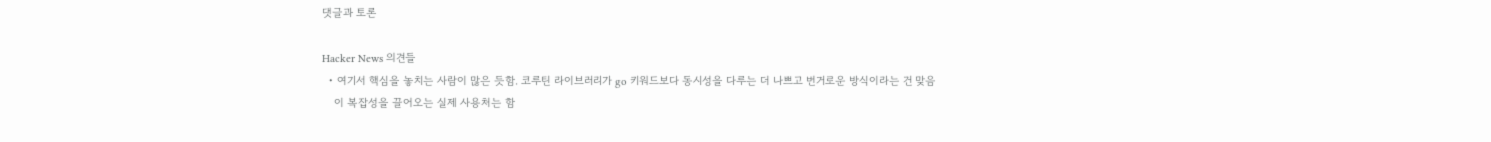댓글과 토론

Hacker News 의견들
  • 여기서 핵심을 놓치는 사람이 많은 듯함. 코루틴 라이브러리가 go 키워드보다 동시성을 다루는 더 나쁘고 번거로운 방식이라는 건 맞음
    이 복잡성을 끌어오는 실제 사용처는 함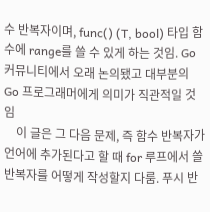수 반복자이며, func() (T, bool) 타입 함수에 range를 쓸 수 있게 하는 것임. Go 커뮤니티에서 오래 논의됐고 대부분의 Go 프로그래머에게 의미가 직관적일 것임
    이 글은 그 다음 문제, 즉 함수 반복자가 언어에 추가된다고 할 때 for 루프에서 쓸 반복자를 어떻게 작성할지 다룸. 푸시 반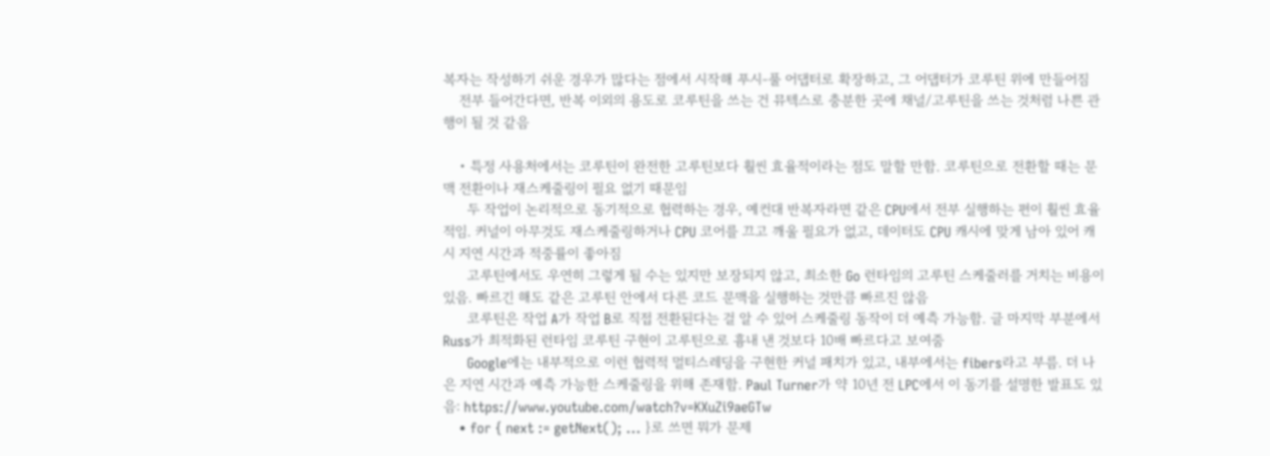복자는 작성하기 쉬운 경우가 많다는 점에서 시작해 푸시-풀 어댑터로 확장하고, 그 어댑터가 코루틴 위에 만들어짐
    전부 들어간다면, 반복 이외의 용도로 코루틴을 쓰는 건 뮤텍스로 충분한 곳에 채널/고루틴을 쓰는 것처럼 나쁜 관행이 될 것 같음

    • 특정 사용처에서는 코루틴이 완전한 고루틴보다 훨씬 효율적이라는 점도 말할 만함. 코루틴으로 전환할 때는 문맥 전환이나 재스케줄링이 필요 없기 때문임
      두 작업이 논리적으로 동기적으로 협력하는 경우, 예컨대 반복자라면 같은 CPU에서 전부 실행하는 편이 훨씬 효율적임. 커널이 아무것도 재스케줄링하거나 CPU 코어를 끄고 깨울 필요가 없고, 데이터도 CPU 캐시에 맞게 남아 있어 캐시 지연 시간과 적중률이 좋아짐
      고루틴에서도 우연히 그렇게 될 수는 있지만 보장되지 않고, 최소한 Go 런타임의 고루틴 스케줄러를 거치는 비용이 있음. 빠르긴 해도 같은 고루틴 안에서 다른 코드 문맥을 실행하는 것만큼 빠르진 않음
      코루틴은 작업 A가 작업 B로 직접 전환된다는 걸 알 수 있어 스케줄링 동작이 더 예측 가능함. 글 마지막 부분에서 Russ가 최적화된 런타임 코루틴 구현이 고루틴으로 흉내 낸 것보다 10배 빠르다고 보여줌
      Google에는 내부적으로 이런 협력적 멀티스레딩을 구현한 커널 패치가 있고, 내부에서는 fibers라고 부름. 더 나은 지연 시간과 예측 가능한 스케줄링을 위해 존재함. Paul Turner가 약 10년 전 LPC에서 이 동기를 설명한 발표도 있음: https://www.youtube.com/watch?v=KXuZi9aeGTw
    • for { next := getNext(); ... }로 쓰면 뭐가 문제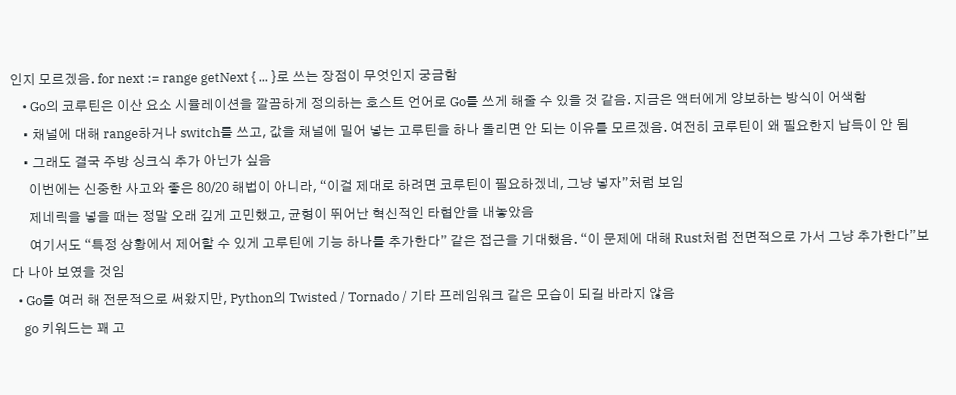인지 모르겠음. for next := range getNext { ... }로 쓰는 장점이 무엇인지 궁금함
    • Go의 코루틴은 이산 요소 시뮬레이션을 깔끔하게 정의하는 호스트 언어로 Go를 쓰게 해줄 수 있을 것 같음. 지금은 액터에게 양보하는 방식이 어색함
    • 채널에 대해 range하거나 switch를 쓰고, 값을 채널에 밀어 넣는 고루틴을 하나 돌리면 안 되는 이유를 모르겠음. 여전히 코루틴이 왜 필요한지 납득이 안 됨
    • 그래도 결국 주방 싱크식 추가 아닌가 싶음
      이번에는 신중한 사고와 좋은 80/20 해법이 아니라, “이걸 제대로 하려면 코루틴이 필요하겠네, 그냥 넣자”처럼 보임
      제네릭을 넣을 때는 정말 오래 깊게 고민했고, 균형이 뛰어난 혁신적인 타협안을 내놓았음
      여기서도 “특정 상황에서 제어할 수 있게 고루틴에 기능 하나를 추가한다” 같은 접근을 기대했음. “이 문제에 대해 Rust처럼 전면적으로 가서 그냥 추가한다”보다 나아 보였을 것임
  • Go를 여러 해 전문적으로 써왔지만, Python의 Twisted / Tornado / 기타 프레임워크 같은 모습이 되길 바라지 않음
    go 키워드는 꽤 고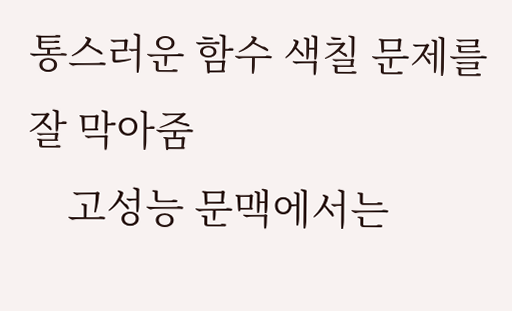통스러운 함수 색칠 문제를 잘 막아줌
    고성능 문맥에서는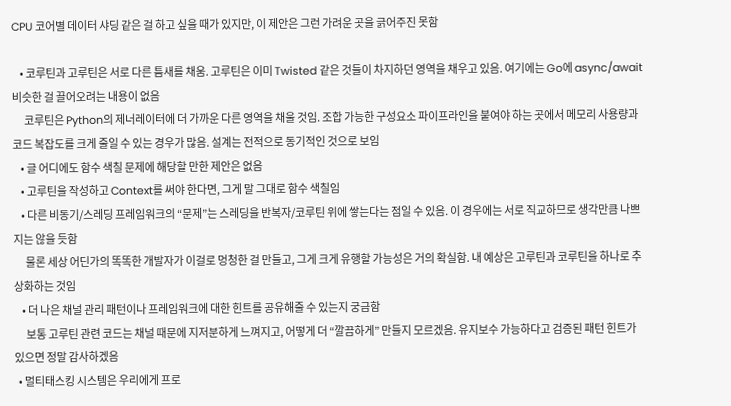CPU 코어별 데이터 샤딩 같은 걸 하고 싶을 때가 있지만, 이 제안은 그런 가려운 곳을 긁어주진 못함

    • 코루틴과 고루틴은 서로 다른 틈새를 채움. 고루틴은 이미 Twisted 같은 것들이 차지하던 영역을 채우고 있음. 여기에는 Go에 async/await 비슷한 걸 끌어오려는 내용이 없음
      코루틴은 Python의 제너레이터에 더 가까운 다른 영역을 채울 것임. 조합 가능한 구성요소 파이프라인을 붙여야 하는 곳에서 메모리 사용량과 코드 복잡도를 크게 줄일 수 있는 경우가 많음. 설계는 전적으로 동기적인 것으로 보임
    • 글 어디에도 함수 색칠 문제에 해당할 만한 제안은 없음
    • 고루틴을 작성하고 Context를 써야 한다면, 그게 말 그대로 함수 색칠임
    • 다른 비동기/스레딩 프레임워크의 “문제”는 스레딩을 반복자/코루틴 위에 쌓는다는 점일 수 있음. 이 경우에는 서로 직교하므로 생각만큼 나쁘지는 않을 듯함
      물론 세상 어딘가의 똑똑한 개발자가 이걸로 멍청한 걸 만들고, 그게 크게 유행할 가능성은 거의 확실함. 내 예상은 고루틴과 코루틴을 하나로 추상화하는 것임
    • 더 나은 채널 관리 패턴이나 프레임워크에 대한 힌트를 공유해줄 수 있는지 궁금함
      보통 고루틴 관련 코드는 채널 때문에 지저분하게 느껴지고, 어떻게 더 “깔끔하게” 만들지 모르겠음. 유지보수 가능하다고 검증된 패턴 힌트가 있으면 정말 감사하겠음
  • 멀티태스킹 시스템은 우리에게 프로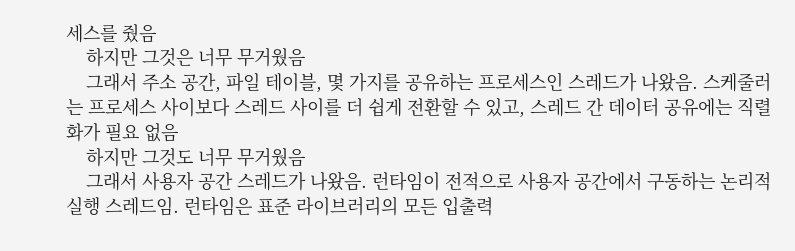세스를 줬음
    하지만 그것은 너무 무거웠음
    그래서 주소 공간, 파일 테이블, 몇 가지를 공유하는 프로세스인 스레드가 나왔음. 스케줄러는 프로세스 사이보다 스레드 사이를 더 쉽게 전환할 수 있고, 스레드 간 데이터 공유에는 직렬화가 필요 없음
    하지만 그것도 너무 무거웠음
    그래서 사용자 공간 스레드가 나왔음. 런타임이 전적으로 사용자 공간에서 구동하는 논리적 실행 스레드임. 런타임은 표준 라이브러리의 모든 입출력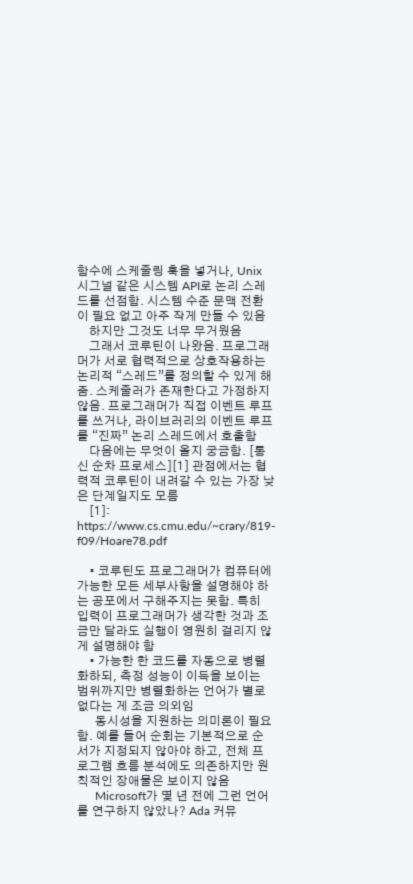함수에 스케줄링 훅을 넣거나, Unix 시그널 같은 시스템 API로 논리 스레드를 선점함. 시스템 수준 문맥 전환이 필요 없고 아주 작게 만들 수 있음
    하지만 그것도 너무 무거웠음
    그래서 코루틴이 나왔음. 프로그래머가 서로 협력적으로 상호작용하는 논리적 “스레드”를 정의할 수 있게 해줌. 스케줄러가 존재한다고 가정하지 않음. 프로그래머가 직접 이벤트 루프를 쓰거나, 라이브러리의 이벤트 루프를 “진짜” 논리 스레드에서 호출함
    다음에는 무엇이 올지 궁금함. [통신 순차 프로세스][1] 관점에서는 협력적 코루틴이 내려갈 수 있는 가장 낮은 단계일지도 모름
    [1]: https://www.cs.cmu.edu/~crary/819-f09/Hoare78.pdf

    • 코루틴도 프로그래머가 컴퓨터에 가능한 모든 세부사항을 설명해야 하는 공포에서 구해주지는 못함. 특히 입력이 프로그래머가 생각한 것과 조금만 달라도 실행이 영원히 걸리지 않게 설명해야 함
    • 가능한 한 코드를 자동으로 병렬화하되, 측정 성능이 이득을 보이는 범위까지만 병렬화하는 언어가 별로 없다는 게 조금 의외임
      동시성을 지원하는 의미론이 필요함. 예를 들어 순회는 기본적으로 순서가 지정되지 않아야 하고, 전체 프로그램 흐름 분석에도 의존하지만 원칙적인 장애물은 보이지 않음
      Microsoft가 몇 년 전에 그런 언어를 연구하지 않았나? Ada 커뮤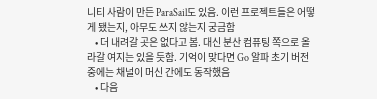니티 사람이 만든 ParaSail도 있음. 이런 프로젝트들은 어떻게 됐는지, 아무도 쓰지 않는지 궁금함
    • 더 내려갈 곳은 없다고 봄. 대신 분산 컴퓨팅 쪽으로 올라갈 여지는 있을 듯함. 기억이 맞다면 Go 알파 초기 버전 중에는 채널이 머신 간에도 동작했음
    • 다음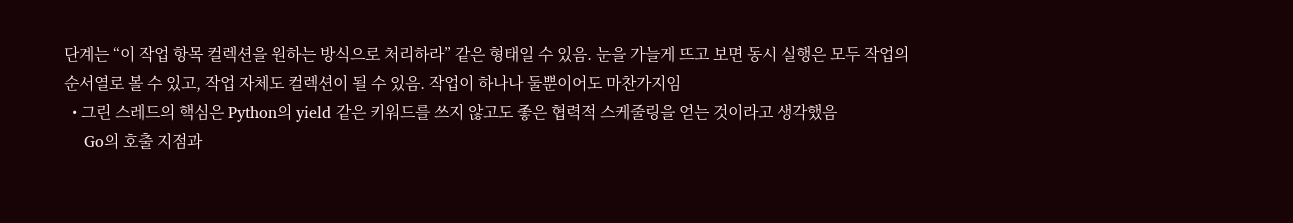단계는 “이 작업 항목 컬렉션을 원하는 방식으로 처리하라” 같은 형태일 수 있음. 눈을 가늘게 뜨고 보면 동시 실행은 모두 작업의 순서열로 볼 수 있고, 작업 자체도 컬렉션이 될 수 있음. 작업이 하나나 둘뿐이어도 마찬가지임
  • 그린 스레드의 핵심은 Python의 yield 같은 키워드를 쓰지 않고도 좋은 협력적 스케줄링을 얻는 것이라고 생각했음
    Go의 호출 지점과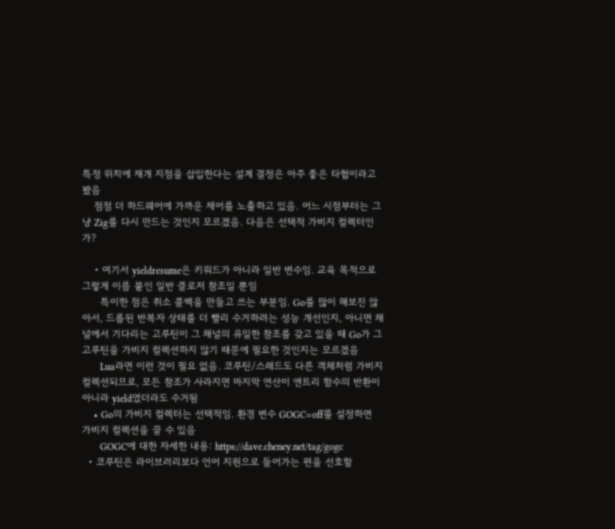특정 위치에 재개 지점을 삽입한다는 설계 결정은 아주 좋은 타협이라고 봤음
    점점 더 하드웨어에 가까운 제어를 노출하고 있음. 어느 시점부터는 그냥 Zig를 다시 만드는 것인지 모르겠음. 다음은 선택적 가비지 컬렉터인가?

    • 여기서 yieldresume은 키워드가 아니라 일반 변수임. 교육 목적으로 그렇게 이름 붙인 일반 클로저 참조일 뿐임
      특이한 점은 취소 콜백을 만들고 쓰는 부분임. Go를 많이 해보진 않아서, 드롭된 반복자 상태를 더 빨리 수거하려는 성능 개선인지, 아니면 채널에서 기다리는 고루틴이 그 채널의 유일한 참조를 갖고 있을 때 Go가 그 고루틴을 가비지 컬렉션하지 않기 때문에 필요한 것인지는 모르겠음
      Lua라면 이런 것이 필요 없음. 코루틴/스레드도 다른 객체처럼 가비지 컬렉션되므로, 모든 참조가 사라지면 마지막 연산이 엔트리 함수의 반환이 아니라 yield였더라도 수거됨
    • Go의 가비지 컬렉터는 선택적임. 환경 변수 GOGC=off를 설정하면 가비지 컬렉션을 끌 수 있음
      GOGC에 대한 자세한 내용: https://dave.cheney.net/tag/gogc
  • 코루틴은 라이브러리보다 언어 지원으로 들어가는 편을 선호할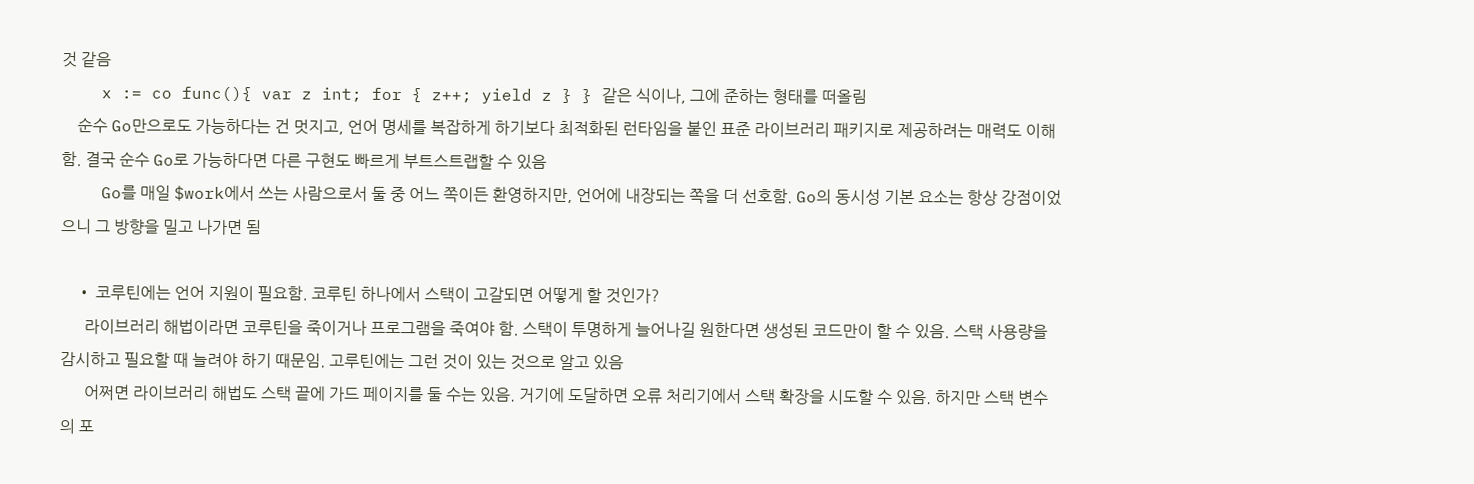것 같음
    x := co func(){ var z int; for { z++; yield z } } 같은 식이나, 그에 준하는 형태를 떠올림
    순수 Go만으로도 가능하다는 건 멋지고, 언어 명세를 복잡하게 하기보다 최적화된 런타임을 붙인 표준 라이브러리 패키지로 제공하려는 매력도 이해함. 결국 순수 Go로 가능하다면 다른 구현도 빠르게 부트스트랩할 수 있음
    Go를 매일 $work에서 쓰는 사람으로서 둘 중 어느 쪽이든 환영하지만, 언어에 내장되는 쪽을 더 선호함. Go의 동시성 기본 요소는 항상 강점이었으니 그 방향을 밀고 나가면 됨

    • 코루틴에는 언어 지원이 필요함. 코루틴 하나에서 스택이 고갈되면 어떻게 할 것인가?
      라이브러리 해법이라면 코루틴을 죽이거나 프로그램을 죽여야 함. 스택이 투명하게 늘어나길 원한다면 생성된 코드만이 할 수 있음. 스택 사용량을 감시하고 필요할 때 늘려야 하기 때문임. 고루틴에는 그런 것이 있는 것으로 알고 있음
      어쩌면 라이브러리 해법도 스택 끝에 가드 페이지를 둘 수는 있음. 거기에 도달하면 오류 처리기에서 스택 확장을 시도할 수 있음. 하지만 스택 변수의 포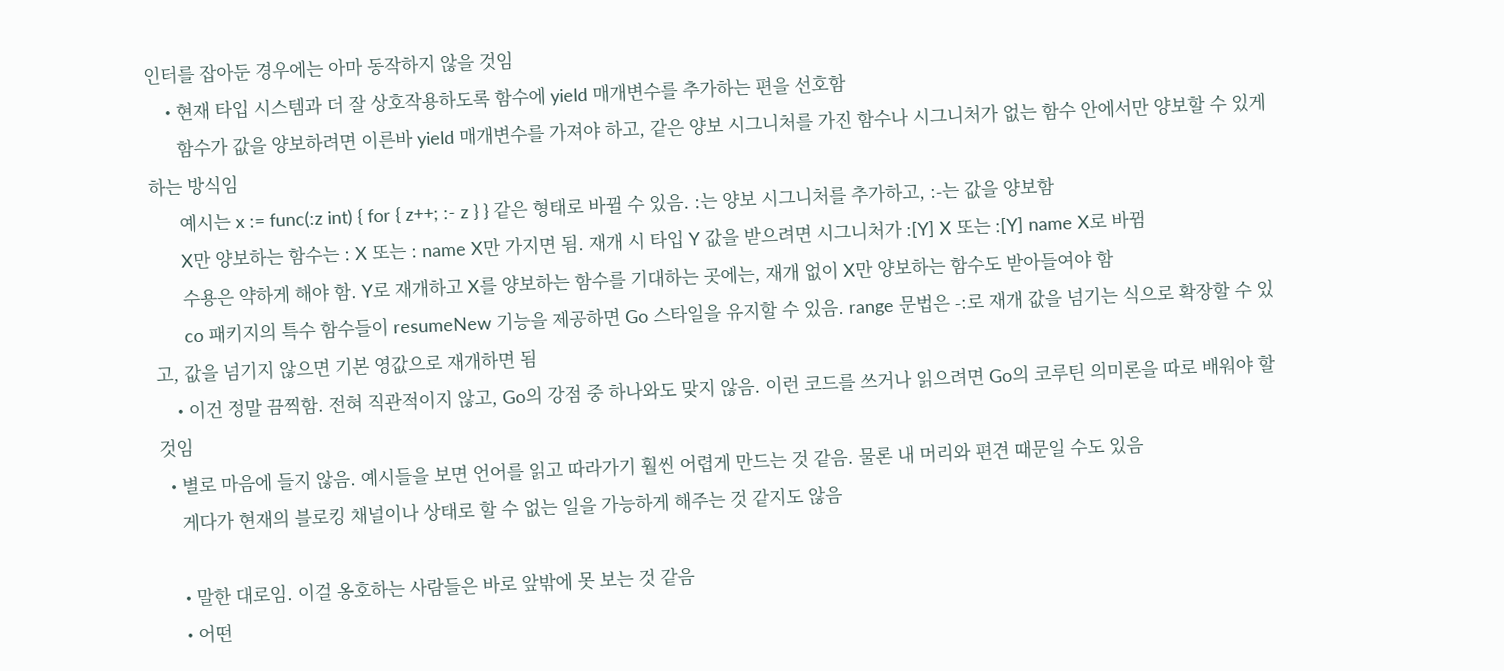인터를 잡아둔 경우에는 아마 동작하지 않을 것임
    • 현재 타입 시스템과 더 잘 상호작용하도록 함수에 yield 매개변수를 추가하는 편을 선호함
      함수가 값을 양보하려면 이른바 yield 매개변수를 가져야 하고, 같은 양보 시그니처를 가진 함수나 시그니처가 없는 함수 안에서만 양보할 수 있게 하는 방식임
      예시는 x := func(:z int) { for { z++; :- z } } 같은 형태로 바뀔 수 있음. :는 양보 시그니처를 추가하고, :-는 값을 양보함
      X만 양보하는 함수는 : X 또는 : name X만 가지면 됨. 재개 시 타입 Y 값을 받으려면 시그니처가 :[Y] X 또는 :[Y] name X로 바뀜
      수용은 약하게 해야 함. Y로 재개하고 X를 양보하는 함수를 기대하는 곳에는, 재개 없이 X만 양보하는 함수도 받아들여야 함
      co 패키지의 특수 함수들이 resumeNew 기능을 제공하면 Go 스타일을 유지할 수 있음. range 문법은 -:로 재개 값을 넘기는 식으로 확장할 수 있고, 값을 넘기지 않으면 기본 영값으로 재개하면 됨
    • 이건 정말 끔찍함. 전혀 직관적이지 않고, Go의 강점 중 하나와도 맞지 않음. 이런 코드를 쓰거나 읽으려면 Go의 코루틴 의미론을 따로 배워야 할 것임
  • 별로 마음에 들지 않음. 예시들을 보면 언어를 읽고 따라가기 훨씬 어렵게 만드는 것 같음. 물론 내 머리와 편견 때문일 수도 있음
    게다가 현재의 블로킹 채널이나 상태로 할 수 없는 일을 가능하게 해주는 것 같지도 않음

    • 말한 대로임. 이걸 옹호하는 사람들은 바로 앞밖에 못 보는 것 같음
    • 어떤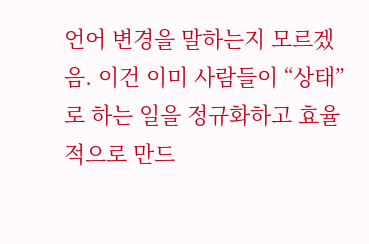언어 변경을 말하는지 모르겠음. 이건 이미 사람들이 “상태”로 하는 일을 정규화하고 효율적으로 만드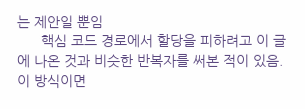는 제안일 뿐임
      핵심 코드 경로에서 할당을 피하려고 이 글에 나온 것과 비슷한 반복자를 써본 적이 있음. 이 방식이면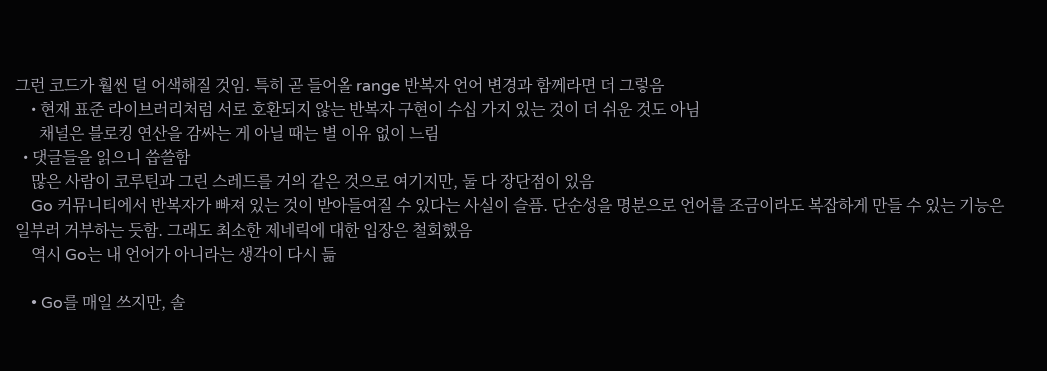그런 코드가 훨씬 덜 어색해질 것임. 특히 곧 들어올 range 반복자 언어 변경과 함께라면 더 그렇음
    • 현재 표준 라이브러리처럼 서로 호환되지 않는 반복자 구현이 수십 가지 있는 것이 더 쉬운 것도 아님
      채널은 블로킹 연산을 감싸는 게 아닐 때는 별 이유 없이 느림
  • 댓글들을 읽으니 씁쓸함
    많은 사람이 코루틴과 그린 스레드를 거의 같은 것으로 여기지만, 둘 다 장단점이 있음
    Go 커뮤니티에서 반복자가 빠져 있는 것이 받아들여질 수 있다는 사실이 슬픔. 단순성을 명분으로 언어를 조금이라도 복잡하게 만들 수 있는 기능은 일부러 거부하는 듯함. 그래도 최소한 제네릭에 대한 입장은 철회했음
    역시 Go는 내 언어가 아니라는 생각이 다시 듦

    • Go를 매일 쓰지만, 솔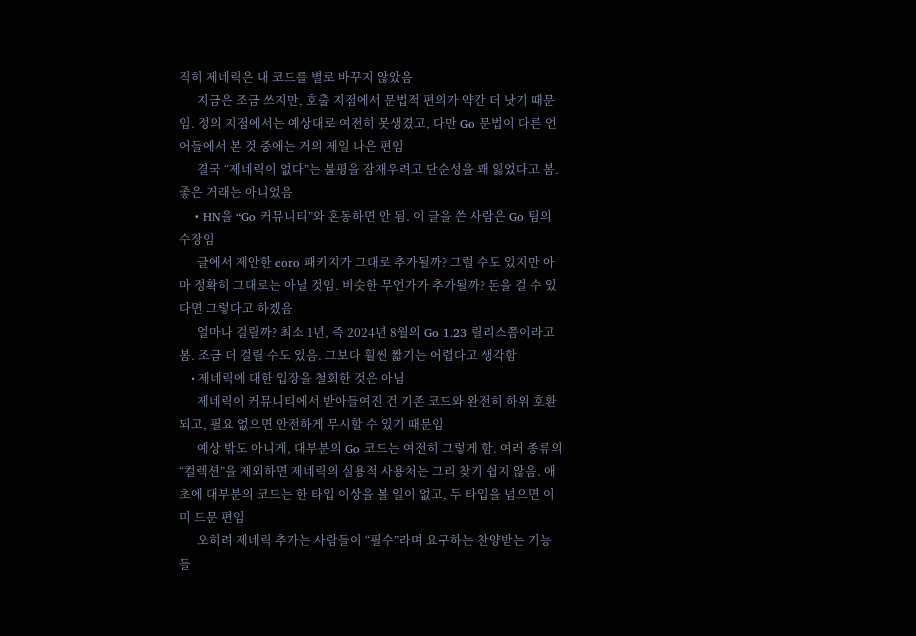직히 제네릭은 내 코드를 별로 바꾸지 않았음
      지금은 조금 쓰지만, 호출 지점에서 문법적 편의가 약간 더 낫기 때문임. 정의 지점에서는 예상대로 여전히 못생겼고, 다만 Go 문법이 다른 언어들에서 본 것 중에는 거의 제일 나은 편임
      결국 “제네릭이 없다”는 불평을 잠재우려고 단순성을 꽤 잃었다고 봄. 좋은 거래는 아니었음
    • HN을 “Go 커뮤니티”와 혼동하면 안 됨. 이 글을 쓴 사람은 Go 팀의 수장임
      글에서 제안한 coro 패키지가 그대로 추가될까? 그럴 수도 있지만 아마 정확히 그대로는 아닐 것임. 비슷한 무언가가 추가될까? 돈을 걸 수 있다면 그렇다고 하겠음
      얼마나 걸릴까? 최소 1년, 즉 2024년 8월의 Go 1.23 릴리스쯤이라고 봄. 조금 더 걸릴 수도 있음. 그보다 훨씬 짧기는 어렵다고 생각함
    • 제네릭에 대한 입장을 철회한 것은 아님
      제네릭이 커뮤니티에서 받아들여진 건 기존 코드와 완전히 하위 호환되고, 필요 없으면 안전하게 무시할 수 있기 때문임
      예상 밖도 아니게, 대부분의 Go 코드는 여전히 그렇게 함. 여러 종류의 “컬렉션”을 제외하면 제네릭의 실용적 사용처는 그리 찾기 쉽지 않음. 애초에 대부분의 코드는 한 타입 이상을 볼 일이 없고, 두 타입을 넘으면 이미 드문 편임
      오히려 제네릭 추가는 사람들이 “필수”라며 요구하는 찬양받는 기능들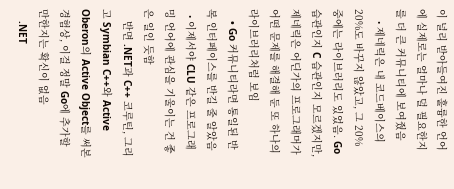이 널리 받아들여진 훌륭한 언어에 실제로는 얼마나 덜 필요한지를 더 큰 커뮤니티에 보여줬음
    • 제네릭은 내 코드베이스의 20%도 바꾸지 않았고, 그 20% 중에는 라이브러리도 있었음. Go 습관인지 C 습관인지 모르겠지만, 제네릭은 어딘가의 프로그래머가 어떤 문제를 해결해 둔 또 하나의 라이브러리처럼 보임
    • Go 커뮤니티라면 통일된 반복 인터페이스를 반길 줄 알았음
  • 이제서야 CLU 같은 프로그래밍 언어에 관심을 기울이는 건 좋은 일인 듯함
    반면 .NET과 C++ 코루틴, 그리고 Symbian C++와 Active Oberon의 Active Object를 써본 경험상, 이걸 정말 Go에 추가할 만한지는 확신이 없음
    .NET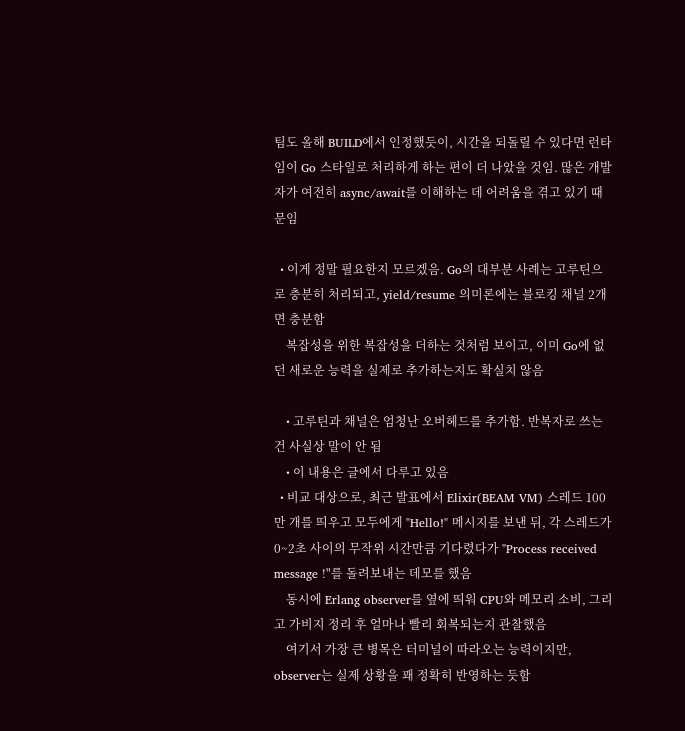팀도 올해 BUILD에서 인정했듯이, 시간을 되돌릴 수 있다면 런타임이 Go 스타일로 처리하게 하는 편이 더 나았을 것임. 많은 개발자가 여전히 async/await를 이해하는 데 어려움을 겪고 있기 때문임

  • 이게 정말 필요한지 모르겠음. Go의 대부분 사례는 고루틴으로 충분히 처리되고, yield/resume 의미론에는 블로킹 채널 2개면 충분함
    복잡성을 위한 복잡성을 더하는 것처럼 보이고, 이미 Go에 없던 새로운 능력을 실제로 추가하는지도 확실치 않음

    • 고루틴과 채널은 엄청난 오버헤드를 추가함. 반복자로 쓰는 건 사실상 말이 안 됨
    • 이 내용은 글에서 다루고 있음
  • 비교 대상으로, 최근 발표에서 Elixir(BEAM VM) 스레드 100만 개를 띄우고 모두에게 "Hello!" 메시지를 보낸 뒤, 각 스레드가 0~2초 사이의 무작위 시간만큼 기다렸다가 "Process received message !"를 돌려보내는 데모를 했음
    동시에 Erlang observer를 옆에 띄워 CPU와 메모리 소비, 그리고 가비지 정리 후 얼마나 빨리 회복되는지 관찰했음
    여기서 가장 큰 병목은 터미널이 따라오는 능력이지만, observer는 실제 상황을 꽤 정확히 반영하는 듯함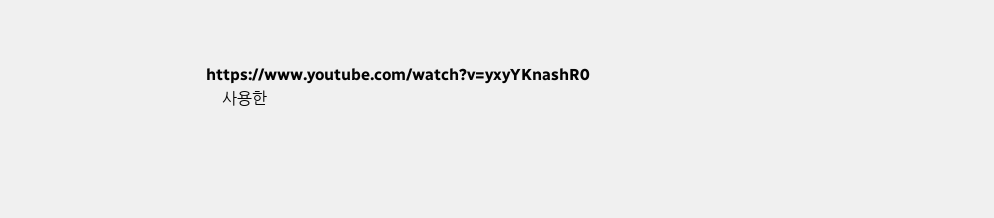https://www.youtube.com/watch?v=yxyYKnashR0
    사용한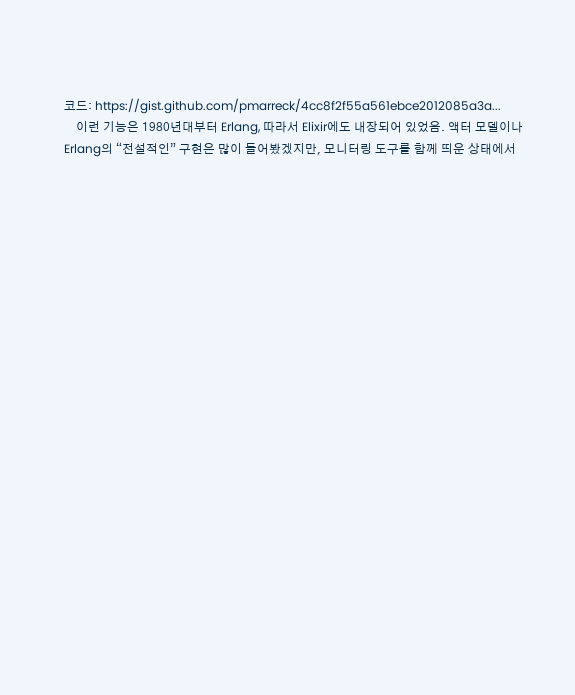코드: https://gist.github.com/pmarreck/4cc8f2f55a561ebce2012085a3a...
    이런 기능은 1980년대부터 Erlang, 따라서 Elixir에도 내장되어 있었음. 액터 모델이나 Erlang의 “전설적인” 구현은 많이 들어봤겠지만, 모니터링 도구를 함께 띄운 상태에서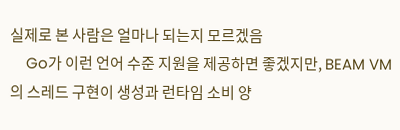실제로 본 사람은 얼마나 되는지 모르겠음
    Go가 이런 언어 수준 지원을 제공하면 좋겠지만, BEAM VM의 스레드 구현이 생성과 런타임 소비 양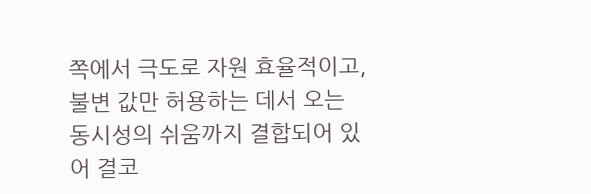쪽에서 극도로 자원 효율적이고, 불변 값만 허용하는 데서 오는 동시성의 쉬움까지 결합되어 있어 결코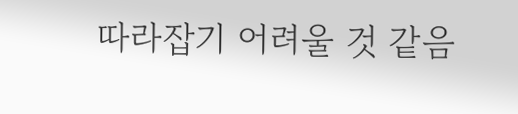따라잡기 어려울 것 같음